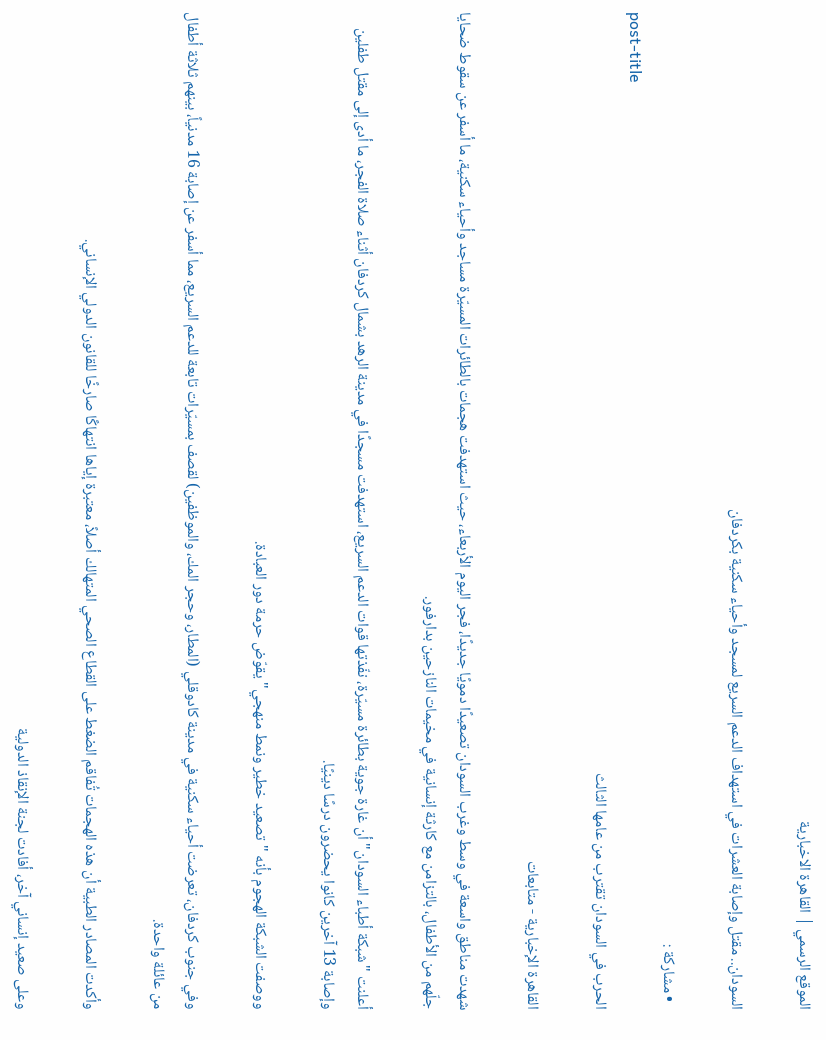الموقع الرسمي | القاهرة الاخبارية

السودان.. مقتل وإصابة العشرات في استهداف الدعم السريع لمسجد وأحياء سكنية بكردفان

  • مشاركة :
post-title
الحرب في السودان تقترب من عامها الثالث

القاهرة الإخبارية - متابعات

شهدت مناطق واسعة في وسط وغرب السودان تصعيدًا دمويًا جديدًا، فجر اليوم الأربعاء، حيث استهدفت هجمات بالطائرات المسيّرة مساجد وأحياء سكنية، ما أسفر عن سقوط ضحايا جلّهم من الأطفال، بالتزامن مع كارثة إنسانية في مخيمات النازحين بدارفور.

أعلنت "شبكة أطباء السودان" أن غارة جوية بطائرة مسيّرة، نفّذتها قوات الدعم السريع، استهدفت مسجدًا في مدينة الرهد بشمال كردفان أثناء صلاة الفجر، ما أدى إلى مقتل طفلين وإصابة 13 آخرين كانوا يحضرون درسًا دينيًا.

ووصفت الشبكة الهجوم بأنه "تصعيد خطير ونمط منهجي" يقوّض حرمة دور العبادة.

وفي جنوب كردفان، تعرضت أحياء سكنية في مدينة كادوقلي (المطار، وحجر المك، والموظفين) لقصف بمسيّرات تابعة للدعم السريع، مما أسفر عن إصابة 16 مدنياً، بينهم ثلاثة أطفال من عائلة واحدة.

وأكدت المصادر الطبية أن هذه الهجمات تُفاقم الضغط على القطاع الصحي المتهالك أصلاً، معتبرة إياها انتهاكًا صارخًا للقانون الدولي الإنساني.

وعلى صعيد إنساني آخر، أفادت لجنة الإنقاذ الدولية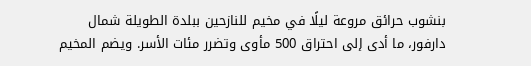بنشوب حرائق مروعة ليلًا في مخيم للنازحين ببلدة الطويلة شمال دارفور، ما أدى إلى احتراق 500 مأوى وتضرر مئات الأسر. ويضم المخيم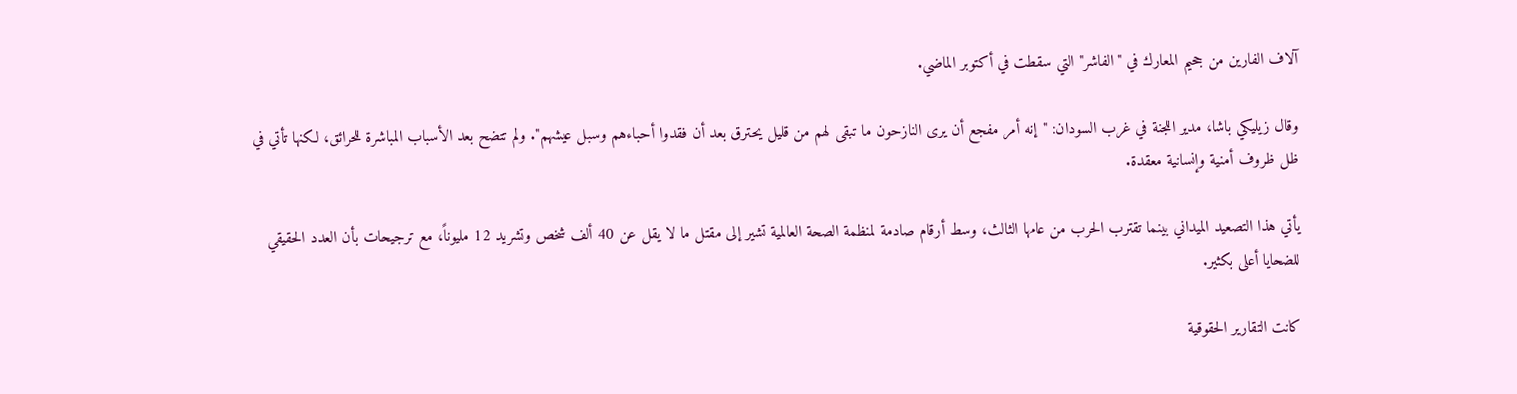آلاف الفارين من جحيم المعارك في "الفاشر" التي سقطت في أكتوبر الماضي.

وقال زيليكي باشا، مدير اللجنة في غرب السودان: "إنه أمر مفجع أن يرى النازحون ما تبقى لهم من قليل يحترق بعد أن فقدوا أحباءهم وسبل عيشهم". ولم تتضح بعد الأسباب المباشرة للحرائق، لكنها تأتي في ظل ظروف أمنية وإنسانية معقدة.

يأتي هذا التصعيد الميداني بينما تقترب الحرب من عامها الثالث، وسط أرقام صادمة لمنظمة الصحة العالمية تشير إلى مقتل ما لا يقل عن 40 ألف شخص وتشريد 12 مليوناً، مع ترجيحات بأن العدد الحقيقي للضحايا أعلى بكثير.

كانت التقارير الحقوقية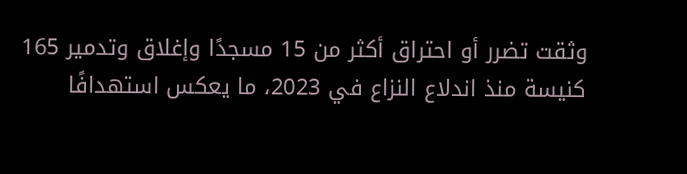وثقت تضرر أو احتراق أكثر من 15 مسجدًا وإغلاق وتدمير 165 كنيسة منذ اندلاع النزاع في 2023، ما يعكس استهدافًا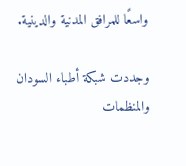واسعًا للمرافق المدنية والدينية.

وجددت شبكة أطباء السودان والمنظمات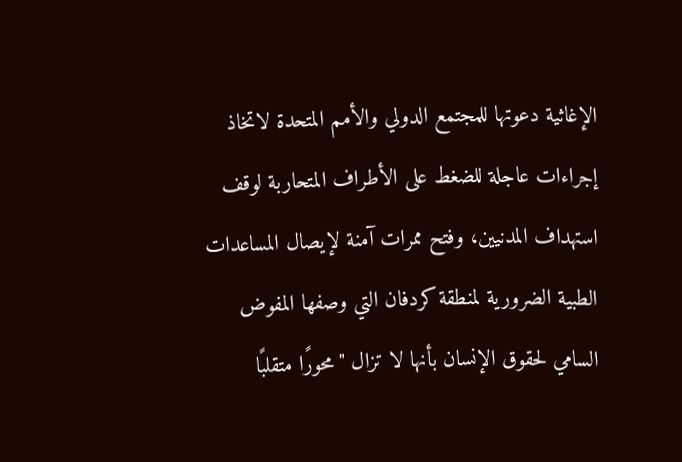الإغاثية دعوتها للمجتمع الدولي والأمم المتحدة لاتخاذ إجراءات عاجلة للضغط على الأطراف المتحاربة لوقف استهداف المدنيين، وفتح ممرات آمنة لإيصال المساعدات الطبية الضرورية لمنطقة كردفان التي وصفها المفوض السامي لحقوق الإنسان بأنها لا تزال "محورًا متقلبًا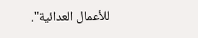للأعمال العدائية".